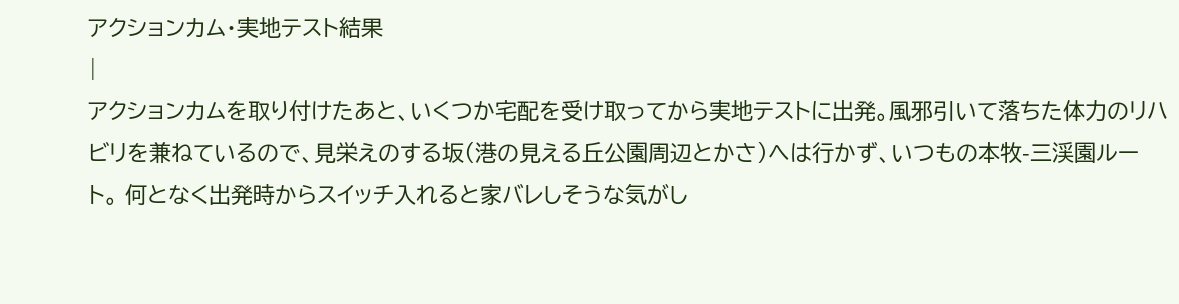アクションカム・実地テスト結果
|
アクションカムを取り付けたあと、いくつか宅配を受け取ってから実地テストに出発。風邪引いて落ちた体力のリハビリを兼ねているので、見栄えのする坂(港の見える丘公園周辺とかさ)へは行かず、いつもの本牧-三渓園ルート。 何となく出発時からスイッチ入れると家バレしそうな気がし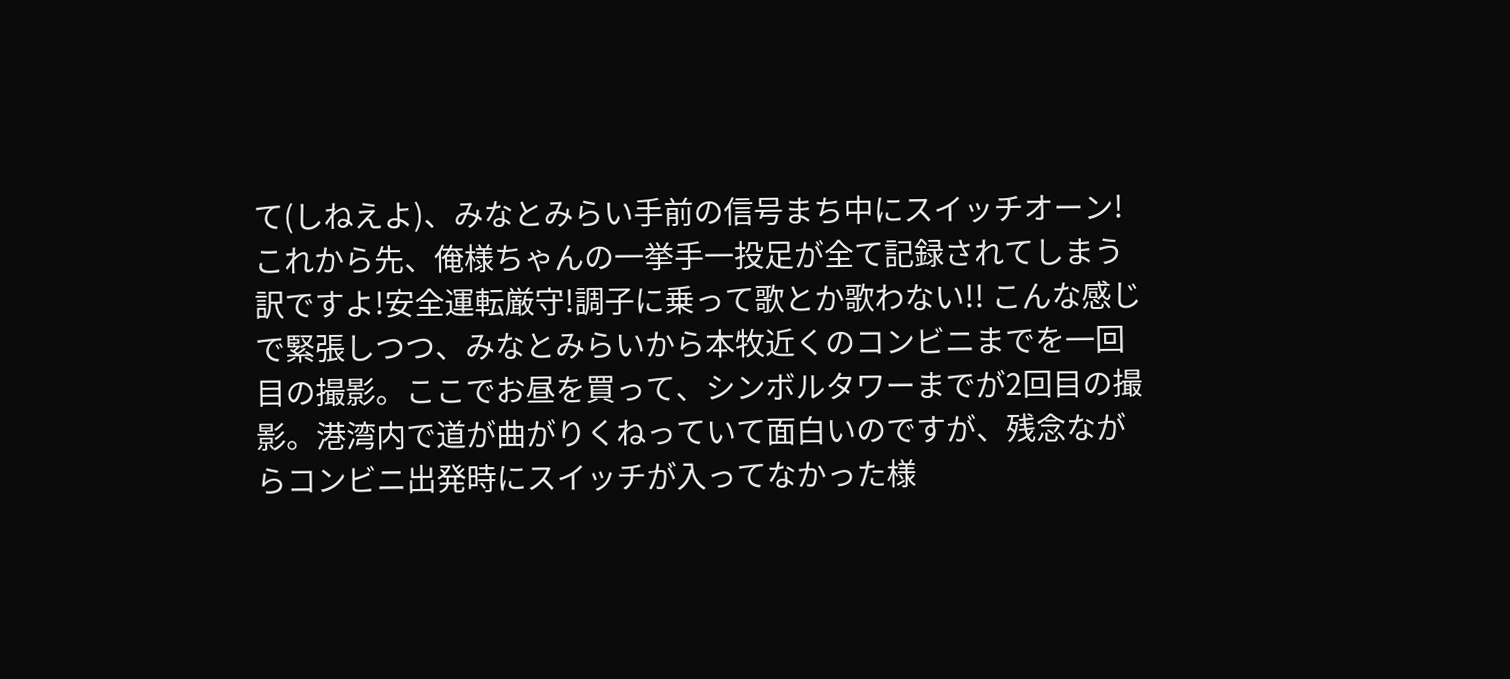て(しねえよ)、みなとみらい手前の信号まち中にスイッチオーン!これから先、俺様ちゃんの一挙手一投足が全て記録されてしまう訳ですよ!安全運転厳守!調子に乗って歌とか歌わない!! こんな感じで緊張しつつ、みなとみらいから本牧近くのコンビニまでを一回目の撮影。ここでお昼を買って、シンボルタワーまでが2回目の撮影。港湾内で道が曲がりくねっていて面白いのですが、残念ながらコンビニ出発時にスイッチが入ってなかった様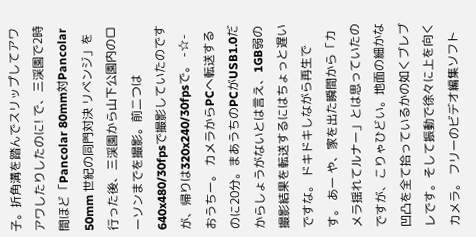子。折角溝を踏んでスリップしてアワアワしたりしたのに! で、三渓園で2時間ほど「Pancolar 80mm対Pancolar 50mm 世紀の同門対決 リベンジ」を行った後、三渓園から山下公園内のローソンまでを撮影。前二つは640x480/30fpsで撮影していたのですが、帰りは320x240/30fpsで。 -☆- おうちー。 カメラからPCへ転送するのに20分。まあうちのPCがUSB1.0だからしょうがないとは言え、1GB弱の撮影結果を転送するにはちょっと遅いですな。 ドキドキしながら再生です。 あー や、家を出た瞬間から「カメラ揺れてルナー」とは思っていたのですが、こりゃひどい。地面の細かな凹凸を全て拾っているかの如くブレブレです。そして振動で徐々に上を向くカメラ。 フリーのビデオ編集ソフト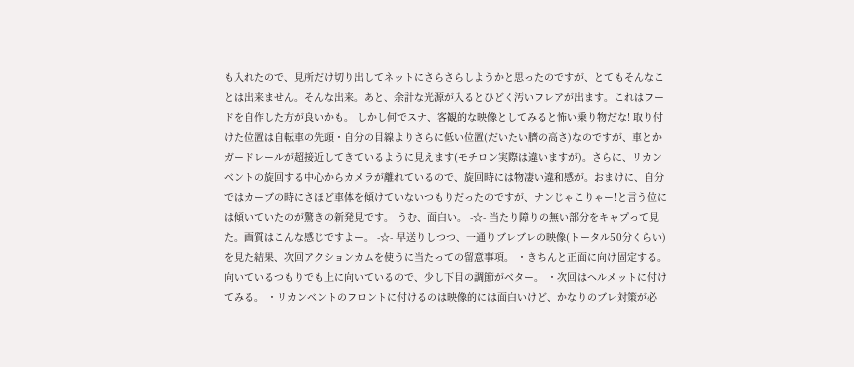も入れたので、見所だけ切り出してネットにさらさらしようかと思ったのですが、とてもそんなことは出来ません。そんな出来。あと、余計な光源が入るとひどく汚いフレアが出ます。これはフードを自作した方が良いかも。 しかし何でスナ、客観的な映像としてみると怖い乗り物だな! 取り付けた位置は自転車の先頭・自分の目線よりさらに低い位置(だいたい臍の高さ)なのですが、車とかガードレールが超接近してきているように見えます(モチロン実際は違いますが)。さらに、リカンベントの旋回する中心からカメラが離れているので、旋回時には物凄い違和感が。おまけに、自分ではカーブの時にさほど車体を傾けていないつもりだったのですが、ナンじゃこりゃー!と言う位には傾いていたのが驚きの新発見です。 うむ、面白い。 -☆- 当たり障りの無い部分をキャプって見た。画質はこんな感じですよー。 -☆- 早送りしつつ、一通りブレブレの映像(トータル50分くらい)を見た結果、次回アクションカムを使うに当たっての留意事項。 ・きちんと正面に向け固定する。向いているつもりでも上に向いているので、少し下目の調節がベター。 ・次回はヘルメットに付けてみる。 ・リカンベントのフロントに付けるのは映像的には面白いけど、かなりのブレ対策が必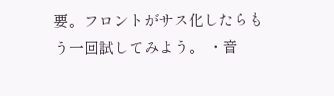要。フロントがサス化したらもう一回試してみよう。 ・音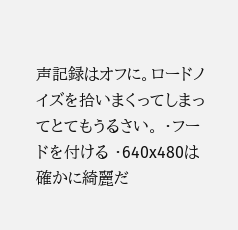声記録はオフに。ロードノイズを拾いまくってしまってとてもうるさい。 ・フードを付ける ・640x480は確かに綺麗だ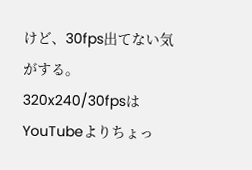けど、30fps出てない気がする。320x240/30fpsはYouTubeよりちょっ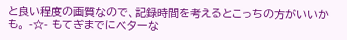と良い程度の画質なので、記録時間を考えるとこっちの方がいいかも。 -☆- もてぎまでにベターな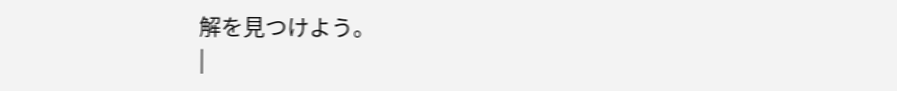解を見つけよう。
|